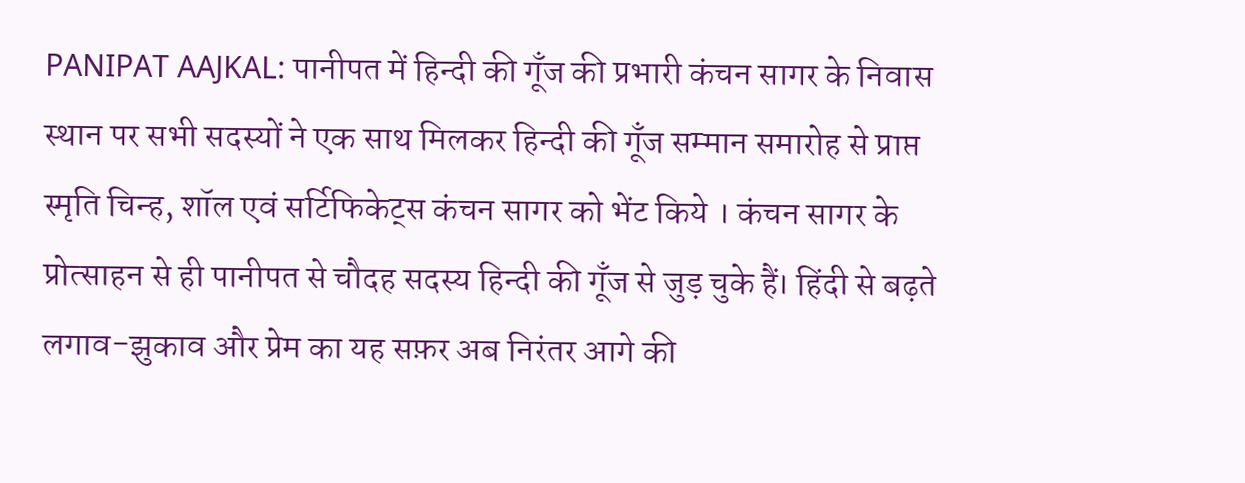PANIPAT AAJKAL: पानीपत में हिन्दी की गूँज की प्रभारी कंचन सागर के निवास स्थान पर सभी सदस्यों ने एक साथ मिलकर हिन्दी की गूँज सम्मान समारोह से प्राप्त स्मृति चिन्ह, शॉल एवं सर्टिफिकेट्स कंचन सागर को भेंट किये । कंचन सागर के प्रोत्साहन से ही पानीपत से चौदह सदस्य हिन्दी की गूँज से जुड़ चुके हैं। हिंदी से बढ़ते लगाव-झुकाव और प्रेम का यह सफ़र अब निरंतर आगे की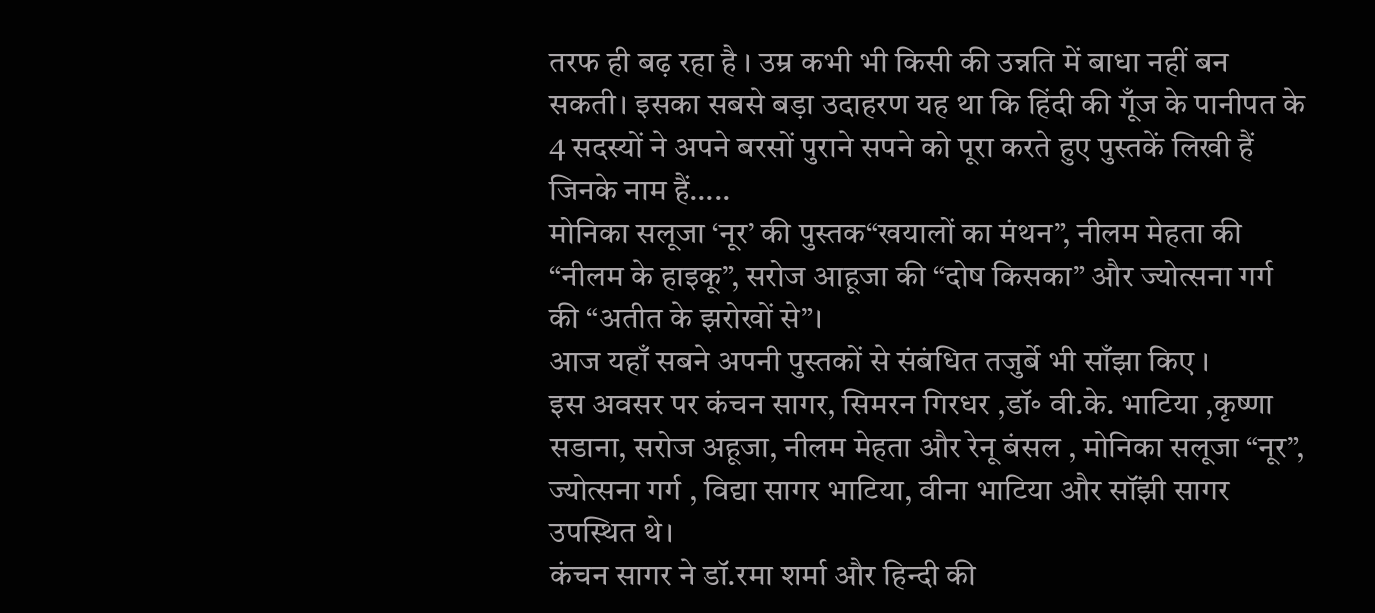तरफ ही बढ़ रहा है । उम्र कभी भी किसी की उन्नति में बाधा नहीं बन सकती। इसका सबसे बड़ा उदाहरण यह था कि हिंदी की गूँज के पानीपत के 4 सदस्यों ने अपने बरसों पुराने सपने को पूरा करते हुए पुस्तकें लिखी हैं जिनके नाम हैं…..
मोनिका सलूजा ‘नूर’ की पुस्तक“खयालों का मंथन”, नीलम मेहता की “नीलम के हाइकू”, सरोज आहूजा की “दोष किसका” और ज्योत्सना गर्ग की “अतीत के झरोखों से”।
आज यहाँ सबने अपनी पुस्तकों से संबंधित तजुर्बे भी साँझा किए ।
इस अवसर पर कंचन सागर, सिमरन गिरधर ,डॉ॰ वी.के. भाटिया ,कृष्णा सडाना, सरोज अहूजा, नीलम मेहता और रेनू बंसल , मोनिका सलूजा “नूर”, ज्योत्सना गर्ग , विद्या सागर भाटिया, वीना भाटिया और सॉंझी सागर उपस्थित थे।
कंचन सागर ने डॉ.रमा शर्मा और हिन्दी की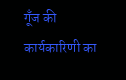गूँज की कार्यकारिणी का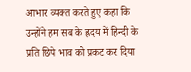आभार व्यक्त करते हुए कहा कि उन्होंने हम सब के ह्रदय में हिन्दी के प्रति छिपे भाव को प्रकट कर दिया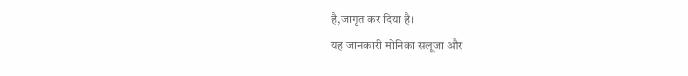है,जागृत कर दिया है।
यह जानकारी मोनिका सलूजा और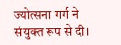ज्योत्सना गर्ग ने संयुक्त रूप से दी।